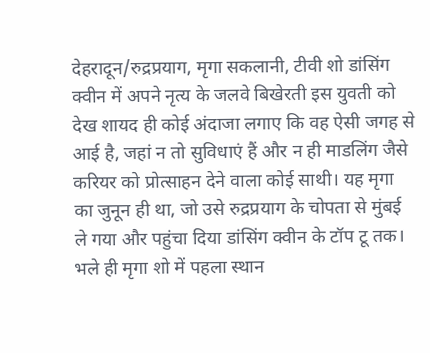देहरादून/रुद्रप्रयाग, मृगा सकलानी, टीवी शो डांसिंग क्वीन में अपने नृत्य के जलवे बिखेरती इस युवती को देख शायद ही कोई अंदाजा लगाए कि वह ऐसी जगह से आई है, जहां न तो सुविधाएं हैं और न ही माडलिंग जैसे करियर को प्रोत्साहन देने वाला कोई साथी। यह मृगा का जुनून ही था, जो उसे रुद्रप्रयाग के चोपता से मुंबई ले गया और पहुंचा दिया डांसिंग क्वीन के टॉप टू तक। भले ही मृगा शो में पहला स्थान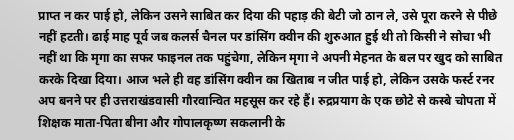प्राप्त न कर पाई हो, लेकिन उसने साबित कर दिया की पहाड़ की बेटी जो ठान ले, उसे पूरा करने से पीछे नहीं हटती। ढाई माह पूर्व जब कलर्स चैनल पर डांसिंग क्वीन की शुरुआत हुई थी तो किसी ने सोचा भी नहीं था कि मृगा का सफर फाइनल तक पहुंचेगा, लेकिन मृगा ने अपनी मेहनत के बल पर खुद को साबित करके दिखा दिया। आज भले ही वह डांसिंग क्वीन का खिताब न जीत पाई हो, लेकिन उसके फर्स्ट रनर अप बनने पर ही उत्तराखंडवासी गौरवान्वित महसूस कर रहे हैं। रुद्रप्रयाग के एक छोटे से कस्बे चोपता में शिक्षक माता-पिता बीना और गोपालकृष्ण सकलानी के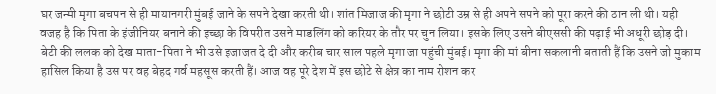घर जन्मी मृगा बचपन से ही मायानगरी मुंबई जाने के सपने देखा करती थी। शांत मिजाज की मृगा ने छोटी उम्र से ही अपने सपने को पूरा करने की ठान ली थी। यही वजह है कि पिता के इंजीनियर बनाने की इच्छा के विपरीत उसने माडलिंग को करियर के तौर पर चुन लिया। इसके लिए उसने बीएससी की पढ़ाई भी अधूरी छोड़ दी। बेटी की ललक को देख माता-पिता ने भी उसे इजाजत दे दी और करीब चार साल पहले मृगा जा पहुंची मुंबई। मृगा की मां बीना सकलानी बताती हैं कि उसने जो मुकाम हासिल किया है उस पर वह बेहद गर्व महसूस करती हैं। आज वह पूरे देश में इस छोटे से क्षेत्र का नाम रोशन कर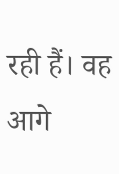रही हैं। वह आगे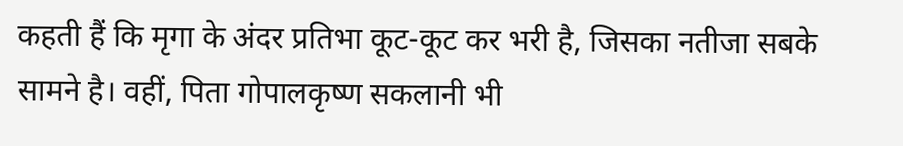कहती हैं कि मृगा के अंदर प्रतिभा कूट-कूट कर भरी है, जिसका नतीजा सबके सामने है। वहीं, पिता गोपालकृष्ण सकलानी भी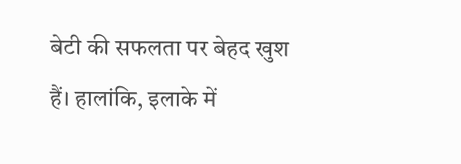बेटी की सफलता पर बेहद खुश हैं। हालांकि, इलाके में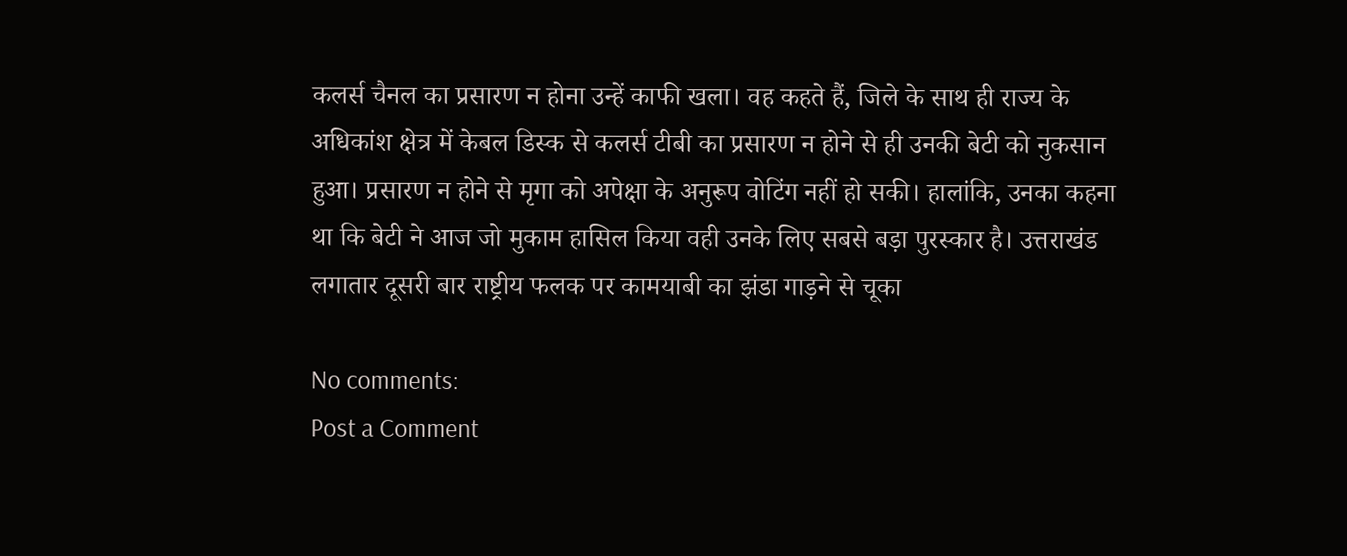कलर्स चैनल का प्रसारण न होना उन्हें काफी खला। वह कहते हैं, जिले के साथ ही राज्य के अधिकांश क्षेत्र में केबल डिस्क से कलर्स टीबी का प्रसारण न होने से ही उनकी बेटी को नुकसान हुआ। प्रसारण न होने से मृगा को अपेक्षा के अनुरूप वोटिंग नहीं हो सकी। हालांकि, उनका कहना था कि बेटी ने आज जो मुकाम हासिल किया वही उनके लिए सबसे बड़ा पुरस्कार है। उत्तराखंड लगातार दूसरी बार राष्ट्रीय फलक पर कामयाबी का झंडा गाड़ने से चूका

No comments:
Post a Comment